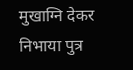मुखाग्नि देकर निभाया पुत्र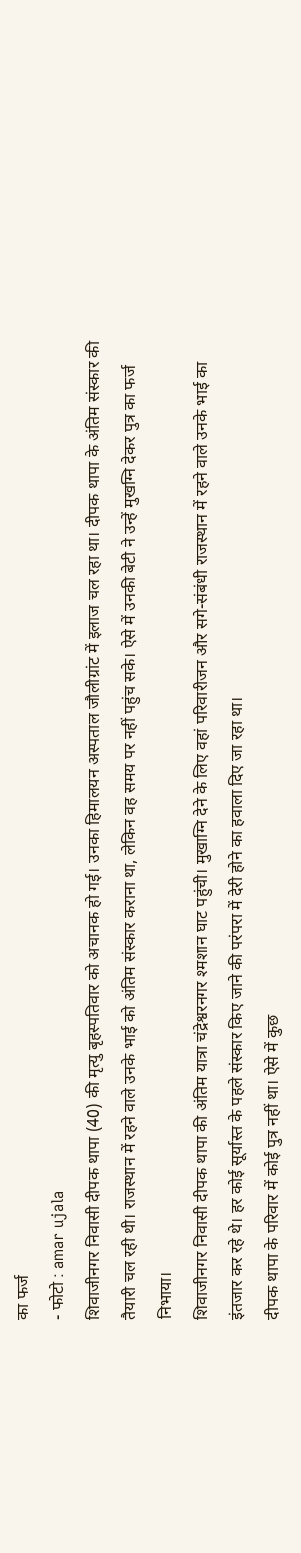का फर्ज
- फोटो : amar ujala
शिवाजीनगर निवासी दीपक थापा (40) की मृत्यु बृहस्पतिवार को अचानक हो गई। उनका हिमालयन अस्पताल जौलीग्रांट में इलाज चल रहा था। दीपक थापा के अंतिम संस्कार की तैयारी चल रही थी। राजस्थान में रहने वाले उनके भाई को अंतिम संस्कार कराना था, लेकिन वह समय पर नहीं पहुंच सके। ऐसे में उनकी बेटी ने उन्हें मुखग्नि देकर पुत्र का फर्ज निभाया।
शिवाजीनगर निवासी दीपक थापा की अंतिम यात्रा चंद्रेश्वरनगर श्मशान घाट पहुंची। मुखाग्नि देने के लिए वहां परिवारीजन और सगे-संबंधी राजस्थान में रहने वाले उनके भाई का इंतजार कर रहे थे। हर कोई सूर्यास्त के पहले संस्कार किए जाने की परंपरा में देरी होने का हवाला दिए जा रहा था।
दीपक थापा के परिवार में कोई पुत्र नहीं था। ऐसे में कुछ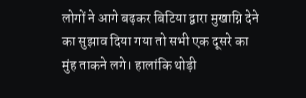लोगों ने आगे बढ़कर बिटिया द्वारा मुखाग्नि देने का सुझाव दिया गया तो सभी एक दूसरे का मुंह ताकने लगे। हालांकि थोड़ी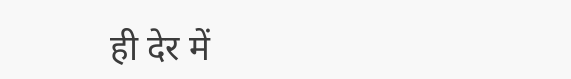ही देर में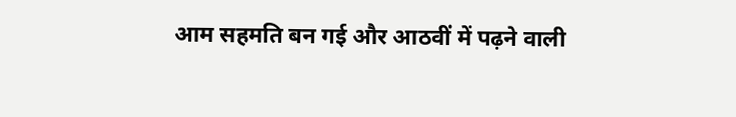आम सहमति बन गई और आठवीं में पढ़ने वाली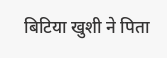बिटिया खुशी ने पिता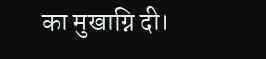का मुखाग्नि दी।